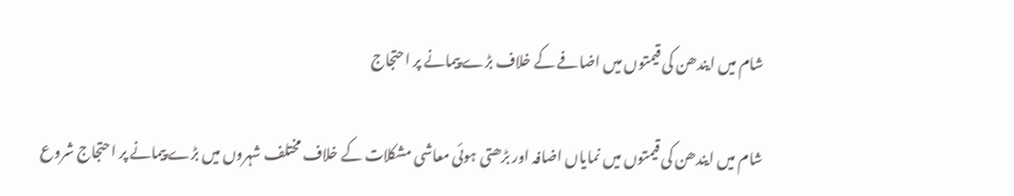شام میں ایندھن کی قیمتوں میں اضافے کے خلاف بڑے پیمانے پر احتجاج

شام میں ایندھن کی قیمتوں میں نمایاں اضافہ اور بڑھتی ہوئی معاشی مشکلات کے خلاف مختلف شہروں میں بڑے پیمانے پر احتجاج شروع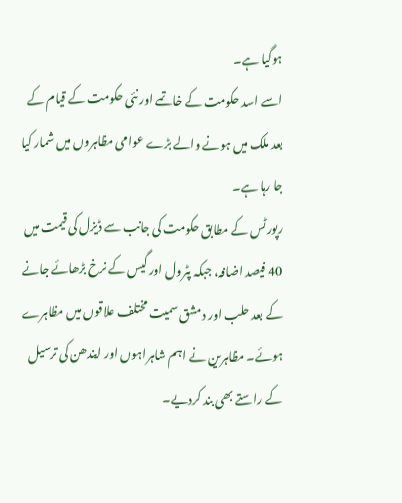ہوگیا ہے۔
اسے اسد حکومت کے خاتمے اور نئی حکومت کے قیام کے بعد ملک میں ہونے والے بڑے عوامی مظاہروں میں شمار کیا جا رہا ہے۔
رپورٹس کے مطابق حکومت کی جانب سے ڈیزل کی قیمت میں 40 فیصد اضافہ، جبکہ پٹرول اور گیس کے نرخ بڑھائے جانے کے بعد حلب اور دمشق سمیت مختلف علاقوں میں مظاہرے ہوئے۔ مظاہرین نے اہم شاہراہوں اور ایندھن کی ترسیل کے راستے بھی بند کردیے۔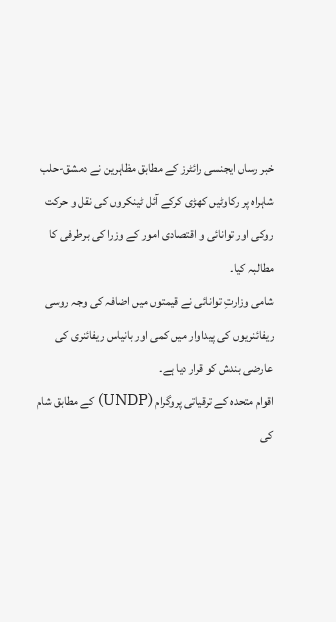خبر رساں ایجنسی رائٹرز کے مطابق مظاہرین نے دمشق-حلب شاہراہ پر رکاوٹیں کھڑی کرکے آئل ٹینکروں کی نقل و حرکت روکی اور توانائی و اقتصادی امور کے وزرا کی برطرفی کا مطالبہ کیا۔
شامی وزارتِ توانائی نے قیمتوں میں اضافہ کی وجہ روسی ریفائنریوں کی پیداوار میں کمی اور بانیاس ریفائنری کی عارضی بندش کو قرار دیا ہے۔
اقوام متحدہ کے ترقیاتی پروگرام (UNDP) کے مطابق شام کی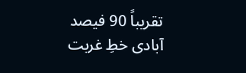تقریباً 90 فیصد آبادی خطِ غربت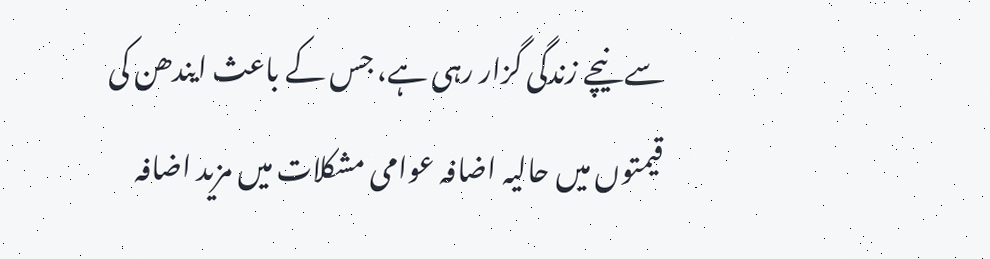سے نیچے زندگی گزار رہی ہے، جس کے باعث ایندھن کی قیمتوں میں حالیہ اضافہ عوامی مشکلات میں مزید اضافہ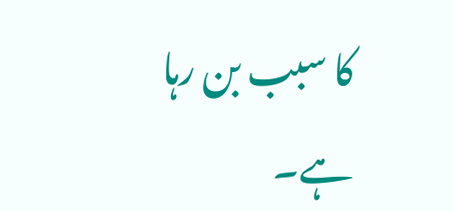کا سبب بن رہا ہے۔